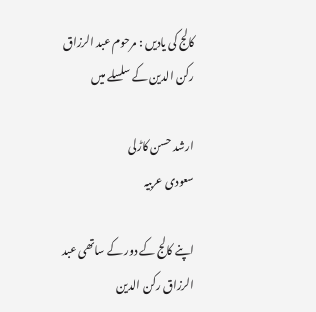کالج کی یادیں : مرحوم عبد الرزاق رکن الدین کے سلسلے میں

ارشد حسن کاڑلی
سعودی عربیہ

اپنے کالج کے دور کے ساتھی عبد الرزاق رکن الدین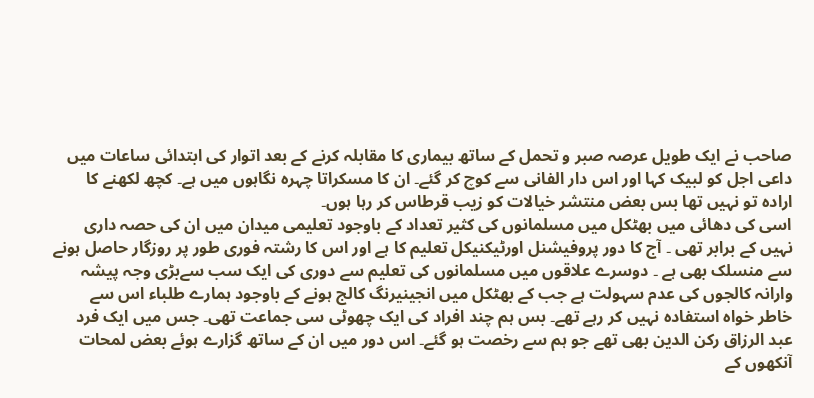صاحب نے ایک طویل عرصہ صبر و تحمل کے ساتھ بیماری کا مقابلہ کرنے کے بعد اتوار کی ابتدائی ساعات میں داعی اجل کو لبیک کہا اور اس دار الفانی سے کوچ کر گئے۔ ان کا مسکراتا چہرہ نگاہوں میں ہے۔ کچھ لکھنے کا ارادہ تو نہیں تھا بس بعض منتشر خیالات کو زیب قرطاس کر رہا ہوں۔
اسی کی دھائی میں بھٹکل میں مسلمانوں کی کثیر تعداد کے باوجود تعلیمی میدان میں ان کی حصہ داری نہیں کے برابر تھی ۔ آج کا دور پروفیشنل اورٹیکنیکل تعلیم کا ہے اور اس کا رشتہ فوری طور پر روزگار حاصل ہونے سے منسلک بھی ہے ۔ دوسرے علاقوں میں مسلمانوں کی تعلیم سے دوری کی ایک سب سےبڑی وجہ پیشہ وارانہ کالجوں کی عدم سہولت ہے جب کے بھٹکل میں انجینیرنگ کالج ہونے کے باوجود ہمارے طلباء اس سے خاطر خواہ استفادہ نہیں کر رہے تھے۔ بس ہم چند افراد کی ایک چھوٹی سی جماعت تھی۔ جس میں ایک فرد عبد الرزاق رکن الدین بھی تھے جو ہم سے رخصت ہو گئے۔ اس دور میں ان کے ساتھ گزارے ہوئے بعض لمحات آنکھوں کے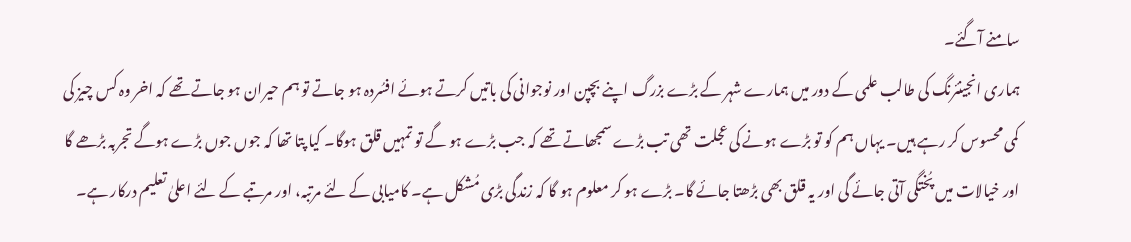سامنے آگئے۔
ہماری انجینئرنگ کی طالب علمی کے دور میں ہمارے شہر کے بڑے بزرگ اپنے بچپن اور نوجوانی کی باتیں کرتے ہوئے افسُردہ ہو جاتے تو ہم حیران ہو جاتے تھے کہ اخر وہ کس چیز کی کمی محسوس کر رہے ہیں۔ یہاں ہم کو تو بڑے ہونے کی عجلت تھی تب بڑے سمجھاتے تھے کہ جب بڑے ہو گے تو تمہیں قلق ہوگا۔ کیا پتا تھا کہ جوں جوں بڑے ہوگے تجربہ بڑھے گا اور خیالات میں پُختگی آتی جائے گی اور یہ قلق بھی بڑھتا جائے گا۔ بڑے ہو کر معلوم ہو گا کہ زندگی بڑی مُشکل ہے۔ کامیابی کے لئے مرتبہ، اور مرتبے کے لئے اعلیٰ تعلیم درکار ہے۔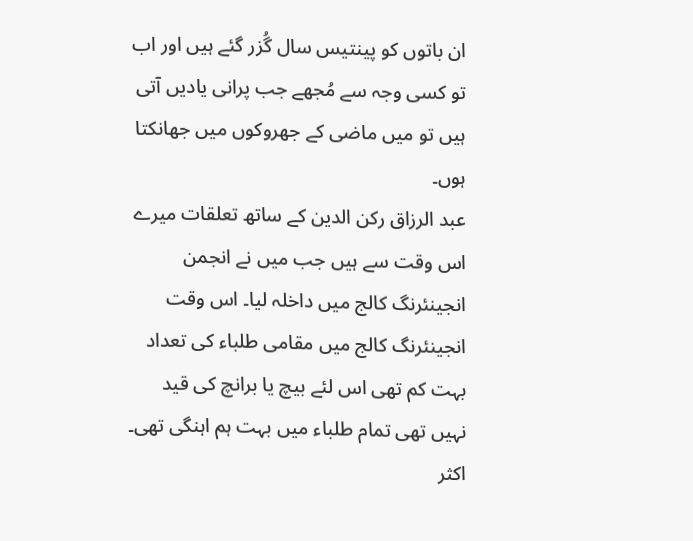ان باتوں کو پینتیس سال گُزر گئے ہیں اور اب تو کسی وجہ سے مُجھے جب پرانی یادیں آتی ہیں تو میں ماضی کے جھروکوں میں جھانکتا ہوں۔
عبد الرزاق رکن الدین کے ساتھ تعلقات میرے اس وقت سے ہیں جب میں نے انجمن انجینئرنگ کالج میں داخلہ لیا۔ اس وقت انجینئرنگ کالج میں مقامی طلباء کی تعداد بہت کم تھی اس لئے بیچ یا برانچ کی قید نہیں تھی تمام طلباء میں بہت ہم اہنگی تھی۔ اکثر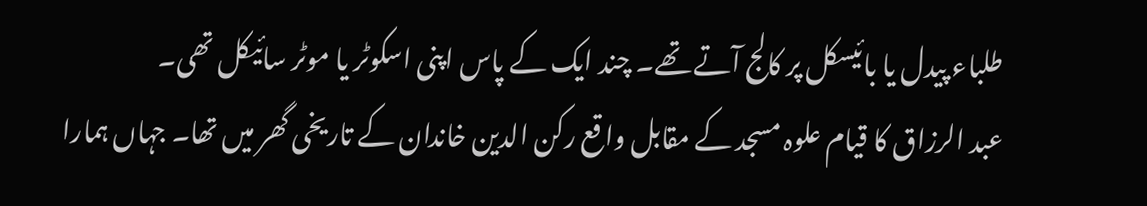طلباء پیدل یا بائیسکل پر کالج آتے تھے۔ چند ایک کے پاس اپنی اسکوٹر یا موٹر سائیکل تھی۔
عبد الرزاق کا قیام علوہ مسجد کے مقابل واقع رکن الدین خاندان کے تاریخی گھر میں تھا۔ جہاں ہمارا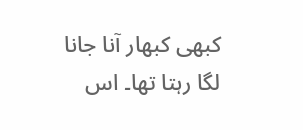کبھی کبھار آنا جانا لگا رہتا تھا۔ اس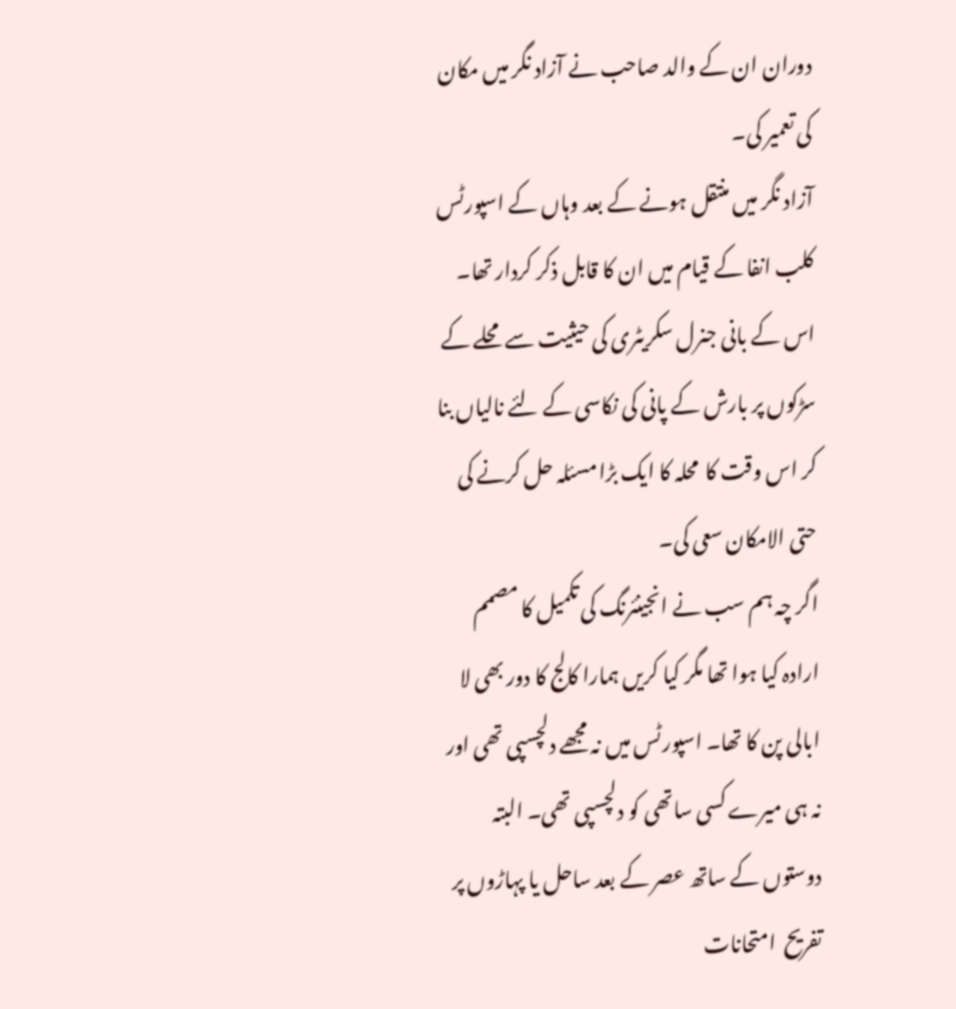دوران ان کے والد صاحب نے آزاد نگر میں مکان کی تعمیر کی۔
آزاد نگر میں منتقل ہونے کے بعد وہاں کے اسپورٹس کلب انفا کے قیام میں ان کا قابل ذکر کردار تھا۔ اس کے بانی جنرل سکریٹری کی حیثیت سے محلے کے سڑکوں پر بارش کے پانی کی نکاسی کے لئے نالیاں بنا کر اس وقت کا  محلہ کا ایک بڑا مسئلہ حل کرنے کی حتی الامکان سعی کی۔
اگر چہ ہم سب نے انجینئرنگ کی تکمیل کا مصمم ارادہ کیا ہوا تھا مگر کیا کریں ہمارا کالج کا دور بھی لا ابالی پن کا تھا۔ اسپورٹس میں نہ مجھے دلچسپی تھی اور نہ ہی میرے کسی ساتھی کو دلچسپی تھی۔ البتہ دوستوں کے ساتھ عصر کے بعد ساحل یا پہاڑوں پر تفریح  امتحانات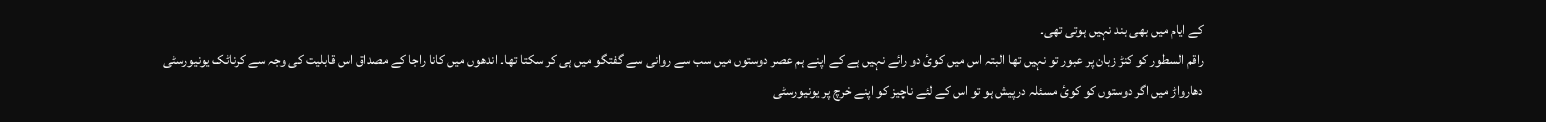کے ایام میں بھی بند نہیں ہوتی تھی۔
راقم السطور کو کنڑ زبان پر عبور تو نہیں تھا البتہ اس میں کوئ دو رائے نہیں ہے کے اپنے ہم عصر دوستوں میں سب سے روانی سے گفتگو میں ہی کر سکتا تھا۔ اندھوں میں کانا راجا کے مصداق اس قابلیت کی وجہ سے کرناٹک یونیورسٹی دھارواڑ میں اگر دوستوں کو کوئ مسئلہ درپیش ہو تو اس کے لئے ناچیز کو اپنے خرچ پر یونیورسٹی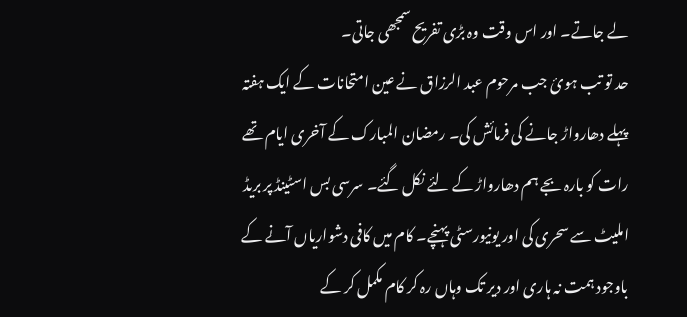لے جاتے۔ اور اس وقت وہ بڑی تفریح سمجھی جاتی۔
حد تو تب ہوئ جب مرحوم عبد الرزاق نے عین امتحانات کے ایک ہفتہ پہلے دھارواڑ جانے کی فرمائش کی۔ رمضان المبارک کے آخری ایام تھے رات کو بارہ بجے ہم دھارواڑ کے لئے نکل گئے۔ سرسی بس اسٹینڈ پر بریڈ املیٹ سے سحری کی اور یونیورسٹی پہنچے۔ کام میں کافی دشواریاں آنے کے باوجود ہمت نہ ہاری اور دیر تک وہاں رہ کر کام مکمل کر کے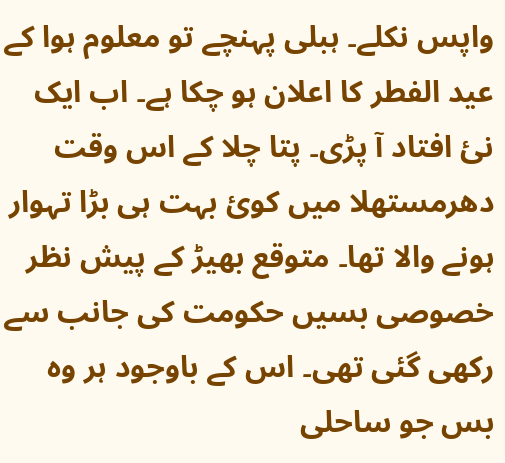واپس نکلے۔ ہبلی پہنچے تو معلوم ہوا کے عید الفطر کا اعلان ہو چکا ہے۔ اب ایک نئ افتاد آ پڑی۔ پتا چلا کے اس وقت دھرمستھلا میں کوئ بہت ہی بڑا تہوار ہونے والا تھا۔ متوقع بھیڑ کے پیش نظر خصوصی بسیں حکومت کی جانب سے رکھی گئی تھی۔ اس کے باوجود ہر وہ بس جو ساحلی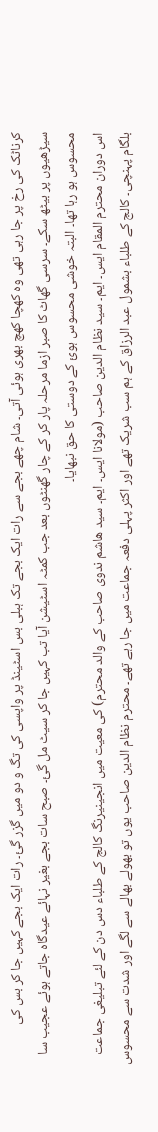کرناٹک کی رخ پر جا رہی تھی وہ کھچا کھچ بھری ہوئی آتی۔ شام چھے بجے سے رات ایک بجے تک ہبلی بس اسٹینڈ پر واپسی کی تگ و دو میں گزر گئ۔ رات ایک بجے کہیں جا کر بس کی سیڑھیوں پر بیٹھ سکے۔ سرسی گھاٹ کا صبر ازما مرحلہ پار کر کے چار گھنٹوں بعد جب کمٹہ اسٹیشن آیا تب کہیں جا کر سیٹ مل گئ۔ صبح سات بجے بغیر نہائے عیدگاہ جاتے ہوئے عجیب سا محسوس ہو رہا تھا۔ البتہ خوشی محسوس ہوئ کے دوستی کا حق نبھایا۔
اس دوران محترم المقام ایس۔ ایم۔ سید نظام الدین صاحب (مولانا ایس۔ ایم۔ سید ھاشم ندوی صاحب کے والد محترم) کی معیت میں انجینیرنگ کالج کے طلباء دس دن کے لئے تبلیغی جماعت بلگام پہنچی۔ کالج کے طلباء بشمول عبد الرزاق کے ہم سب شریک تھے اور اکثر پہلی دفعہ جماعت میں جا رہے تھے۔ محترم نظام الدین صاحب یوں تو بھولے بھالے سے لگے اور شدت سے محسوس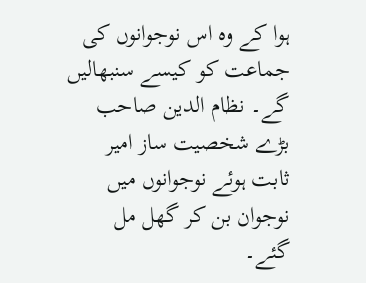ہوا کے وہ اس نوجوانوں کی جماعت کو کیسے سنبھالیں گے۔ نظام الدین صاحب بڑے شخصیت ساز امیر ثابت ہوئے نوجوانوں میں نوجوان بن کر گھل مل گئے۔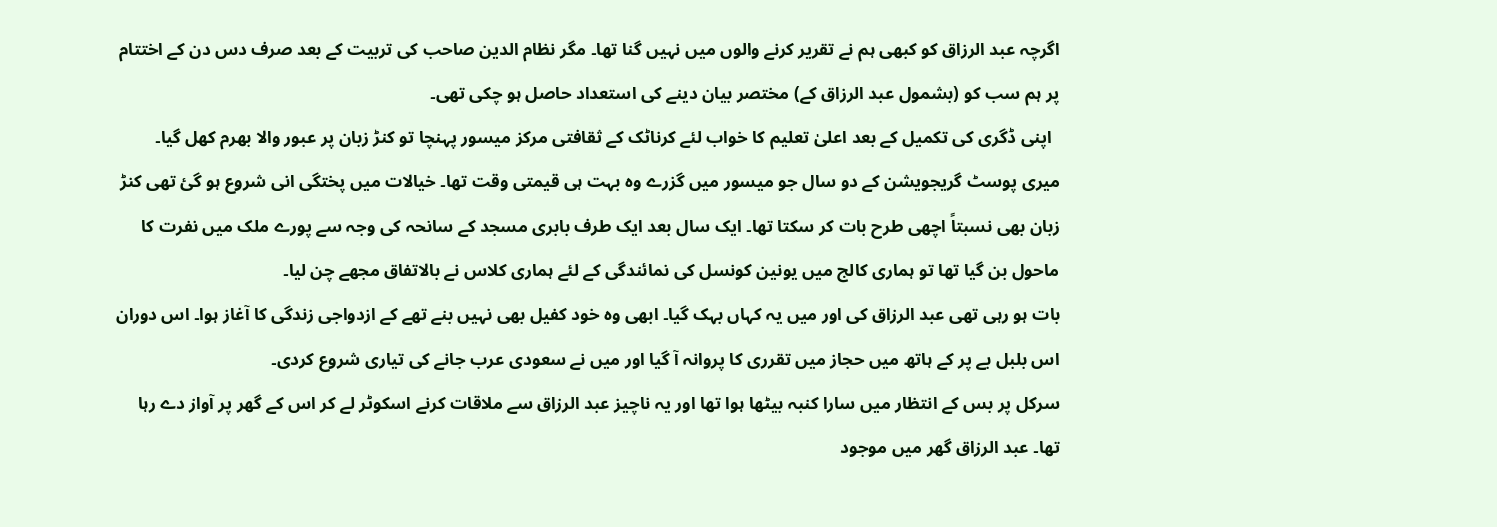اگرچہ عبد الرزاق کو کبھی ہم نے تقریر کرنے والوں میں نہیں گنا تھا۔ مگر نظام الدین صاحب کی تربیت کے بعد صرف دس دن کے اختتام پر ہم سب کو (بشمول عبد الرزاق کے) مختصر بیان دینے کی استعداد حاصل ہو چکی تھی۔
  اپنی ڈگری کی تکمیل کے بعد اعلیٰ تعلیم کا خواب لئے کرناٹک کے ثقافتی مرکز میسور پہنچا تو کنڑ زبان پر عبور والا بھرم کھل گیا۔ میری پوسٹ گریجویشن کے دو سال جو میسور میں گزرے وہ بہت ہی قیمتی وقت تھا۔ خیالات میں پختگی انی شروع ہو گئ تھی کنڑ زبان بھی نسبتاً اچھی طرح بات کر سکتا تھا۔ ایک سال بعد ایک طرف بابری مسجد کے سانحہ کی وجہ سے پورے ملک میں نفرت کا ماحول بن گیا تھا تو ہماری کالج میں یونین کونسل کی نمائندگی کے لئے ہماری کلاس نے بالاتفاق مجھے چن لیا۔
بات ہو رہی تھی عبد الرزاق کی اور میں یہ کہاں بہک گیا۔ ابھی وہ خود کفیل بھی نہیں بنے تھے کے ازدواجی زندگی کا آغاز ہوا۔ اس دوران اس بلبل بے پر کے ہاتھ میں حجاز میں تقرری کا پروانہ آ گیا اور میں نے سعودی عرب جانے کی تیاری شروع کردی۔
سرکل پر بس کے انتظار میں سارا کنبہ بیٹھا ہوا تھا اور یہ ناچیز عبد الرزاق سے ملاقات کرنے اسکوٹر لے کر اس کے گھر پر آواز دے رہا تھا۔ عبد الرزاق گھر میں موجود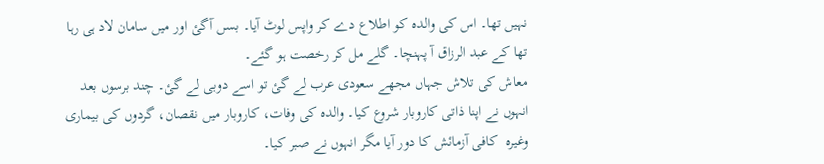نہیں تھا۔ اس کی والدہ کو اطلاع دے کر واپس لوٹ آیا۔ بسں آگئ اور میں سامان لاد ہی رہا تھا کے عبد الرزاق آ پہنچا۔ گلے مل کر رخصت ہو گئے۔
معاش کی تلاش جہاں مجھے سعودی عرب لے گئ تو اسے دوبی لے گئ۔ چند برسوں بعد انہوں نے اپنا ذاتی کاروبار شروع کیا۔ والدہ کی وفات، کاروبار میں نقصان، گردوں کی بیماری وغیرہ  کافی آزمائش کا دور آیا مگر انہوں نے صبر کیا۔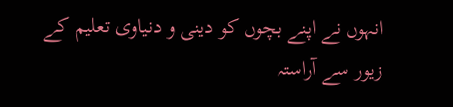انہوں نے اپنے بچوں کو دینی و دنیاوی تعلیم کے زیور سے آراستہ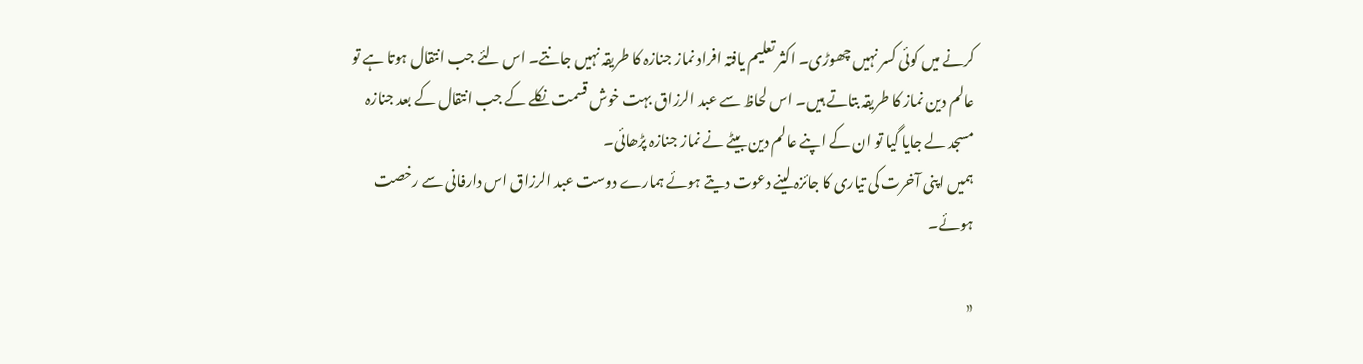کرنے میں کوئی کسر نہیں چھوڑی۔ اکثر تعلیم یافتہ افراد نماز جنازہ کا طریقہ نہیں جانتے۔ اس لئے جب انتقال ہوتا ہے تو عالم دین نماز کا طریقہ بتاتے ہیں۔ اس لحاظ سے عبد الرزاق بہت خوش قسمت نکلے کے جب انتقال کے بعد جنازہ مسجد لے جایا گیا تو ان کے اپنے عالم دین بیٹے نے نماز جنازہ پڑھائی۔
ہمیں اپنی آخرت کی تیاری کا جائزہ لینے دعوت دیتے ہوئے ہمارے دوست عبد الرزاق اس دارفانی سے رخصت ہوئے۔

«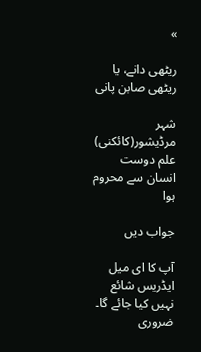»

ریٹھی دانے، یا ریٹھی صابن پانی

شہر مرڈیشور(کائکنی) علم دوست انسان سے محروم ہوا

جواب دیں

آپ کا ای میل ایڈریس شائع نہیں کیا جائے گا۔ ضروری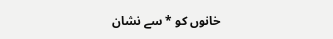خانوں کو * سے نشان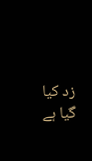زد کیا گیا ہے